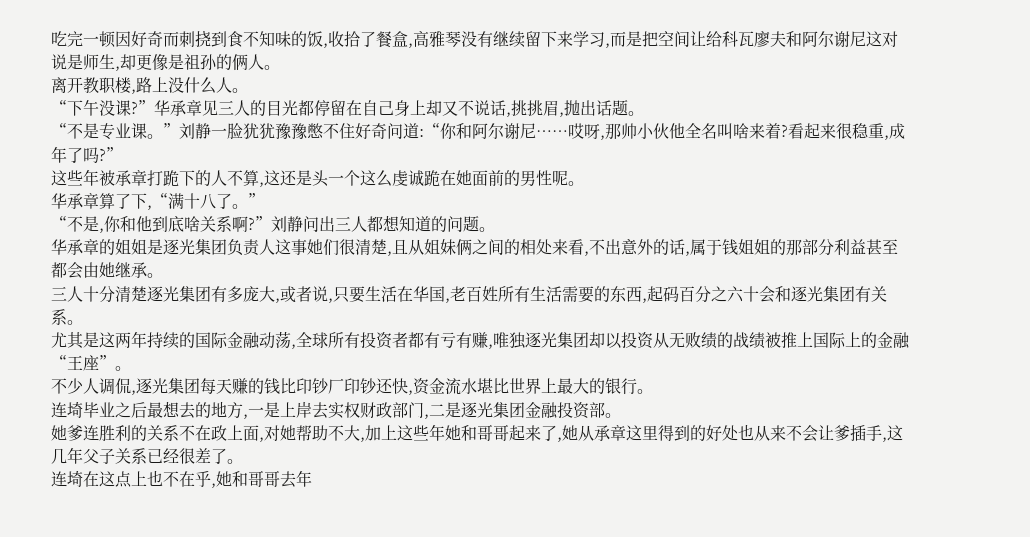吃完一顿因好奇而刺挠到食不知味的饭,收拾了餐盒,高雅琴没有继续留下来学习,而是把空间让给科瓦廖夫和阿尔谢尼这对说是师生,却更像是祖孙的俩人。
离开教职楼,路上没什么人。
“下午没课?”华承章见三人的目光都停留在自己身上却又不说话,挑挑眉,抛出话题。
“不是专业课。”刘静一脸犹犹豫豫憋不住好奇问道:“你和阿尔谢尼……哎呀,那帅小伙他全名叫啥来着?看起来很稳重,成年了吗?”
这些年被承章打跪下的人不算,这还是头一个这么虔诚跪在她面前的男性呢。
华承章算了下,“满十八了。”
“不是,你和他到底啥关系啊?”刘静问出三人都想知道的问题。
华承章的姐姐是逐光集团负责人这事她们很清楚,且从姐妹俩之间的相处来看,不出意外的话,属于钱姐姐的那部分利益甚至都会由她继承。
三人十分清楚逐光集团有多庞大,或者说,只要生活在华国,老百姓所有生活需要的东西,起码百分之六十会和逐光集团有关系。
尤其是这两年持续的国际金融动荡,全球所有投资者都有亏有赚,唯独逐光集团却以投资从无败绩的战绩被推上国际上的金融“王座”。
不少人调侃,逐光集团每天赚的钱比印钞厂印钞还快,资金流水堪比世界上最大的银行。
连埼毕业之后最想去的地方,一是上岸去实权财政部门,二是逐光集团金融投资部。
她爹连胜利的关系不在政上面,对她帮助不大,加上这些年她和哥哥起来了,她从承章这里得到的好处也从来不会让爹插手,这几年父子关系已经很差了。
连埼在这点上也不在乎,她和哥哥去年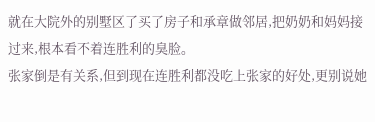就在大院外的别墅区了买了房子和承章做邻居,把奶奶和妈妈接过来,根本看不着连胜利的臭脸。
张家倒是有关系,但到现在连胜利都没吃上张家的好处,更别说她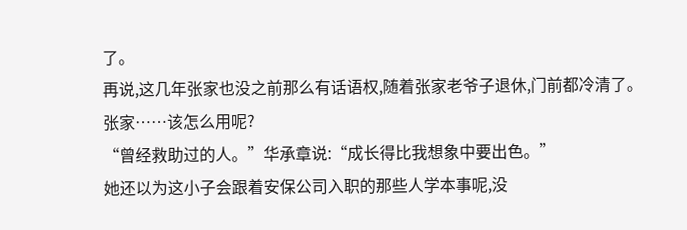了。
再说,这几年张家也没之前那么有话语权,随着张家老爷子退休,门前都冷清了。
张家……该怎么用呢?
“曾经救助过的人。”华承章说:“成长得比我想象中要出色。”
她还以为这小子会跟着安保公司入职的那些人学本事呢,没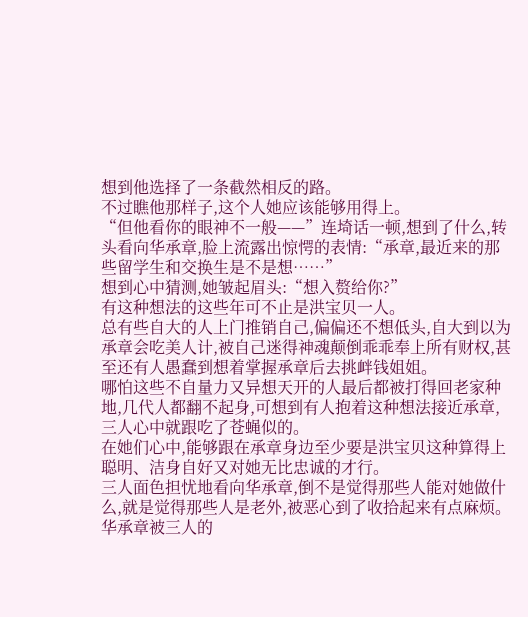想到他选择了一条截然相反的路。
不过瞧他那样子,这个人她应该能够用得上。
“但他看你的眼神不一般——”连埼话一顿,想到了什么,转头看向华承章,脸上流露出惊愕的表情:“承章,最近来的那些留学生和交换生是不是想……”
想到心中猜测,她皱起眉头:“想入赘给你?”
有这种想法的这些年可不止是洪宝贝一人。
总有些自大的人上门推销自己,偏偏还不想低头,自大到以为承章会吃美人计,被自己迷得神魂颠倒乖乖奉上所有财权,甚至还有人愚蠢到想着掌握承章后去挑衅钱姐姐。
哪怕这些不自量力又异想天开的人最后都被打得回老家种地,几代人都翻不起身,可想到有人抱着这种想法接近承章,三人心中就跟吃了苍蝇似的。
在她们心中,能够跟在承章身边至少要是洪宝贝这种算得上聪明、洁身自好又对她无比忠诚的才行。
三人面色担忧地看向华承章,倒不是觉得那些人能对她做什么,就是觉得那些人是老外,被恶心到了收拾起来有点麻烦。
华承章被三人的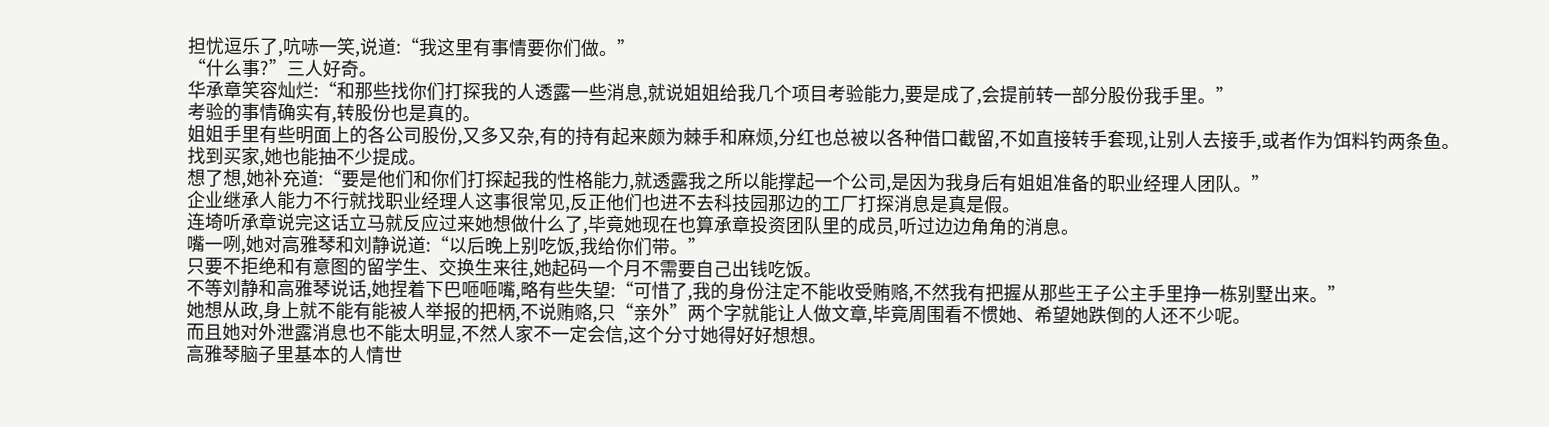担忧逗乐了,吭哧一笑,说道:“我这里有事情要你们做。”
“什么事?”三人好奇。
华承章笑容灿烂:“和那些找你们打探我的人透露一些消息,就说姐姐给我几个项目考验能力,要是成了,会提前转一部分股份我手里。”
考验的事情确实有,转股份也是真的。
姐姐手里有些明面上的各公司股份,又多又杂,有的持有起来颇为棘手和麻烦,分红也总被以各种借口截留,不如直接转手套现,让别人去接手,或者作为饵料钓两条鱼。
找到买家,她也能抽不少提成。
想了想,她补充道:“要是他们和你们打探起我的性格能力,就透露我之所以能撑起一个公司,是因为我身后有姐姐准备的职业经理人团队。”
企业继承人能力不行就找职业经理人这事很常见,反正他们也进不去科技园那边的工厂打探消息是真是假。
连埼听承章说完这话立马就反应过来她想做什么了,毕竟她现在也算承章投资团队里的成员,听过边边角角的消息。
嘴一咧,她对高雅琴和刘静说道:“以后晚上别吃饭,我给你们带。”
只要不拒绝和有意图的留学生、交换生来往,她起码一个月不需要自己出钱吃饭。
不等刘静和高雅琴说话,她捏着下巴咂咂嘴,略有些失望:“可惜了,我的身份注定不能收受贿赂,不然我有把握从那些王子公主手里挣一栋别墅出来。”
她想从政,身上就不能有能被人举报的把柄,不说贿赂,只“亲外”两个字就能让人做文章,毕竟周围看不惯她、希望她跌倒的人还不少呢。
而且她对外泄露消息也不能太明显,不然人家不一定会信,这个分寸她得好好想想。
高雅琴脑子里基本的人情世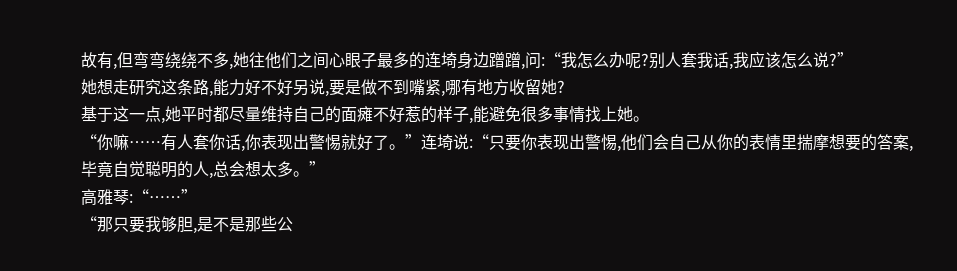故有,但弯弯绕绕不多,她往他们之间心眼子最多的连埼身边蹭蹭,问:“我怎么办呢?别人套我话,我应该怎么说?”
她想走研究这条路,能力好不好另说,要是做不到嘴紧,哪有地方收留她?
基于这一点,她平时都尽量维持自己的面瘫不好惹的样子,能避免很多事情找上她。
“你嘛……有人套你话,你表现出警惕就好了。”连埼说:“只要你表现出警惕,他们会自己从你的表情里揣摩想要的答案,毕竟自觉聪明的人,总会想太多。”
高雅琴:“……”
“那只要我够胆,是不是那些公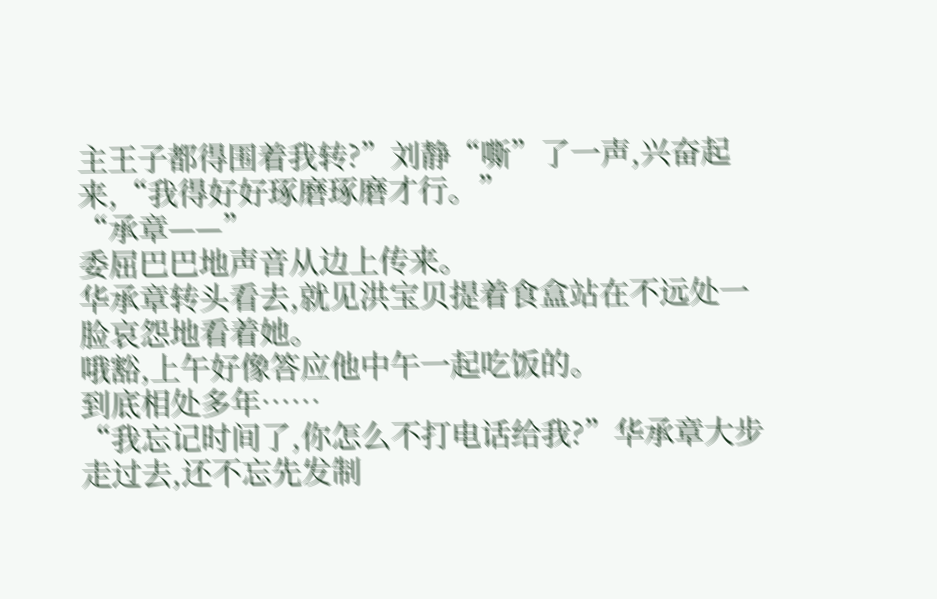主王子都得围着我转?”刘静“嘶”了一声,兴奋起来,“我得好好琢磨琢磨才行。”
“承章——”
委屈巴巴地声音从边上传来。
华承章转头看去,就见洪宝贝提着食盒站在不远处一脸哀怨地看着她。
哦豁,上午好像答应他中午一起吃饭的。
到底相处多年……
“我忘记时间了,你怎么不打电话给我?”华承章大步走过去,还不忘先发制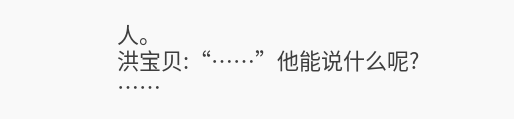人。
洪宝贝:“……”他能说什么呢?
……